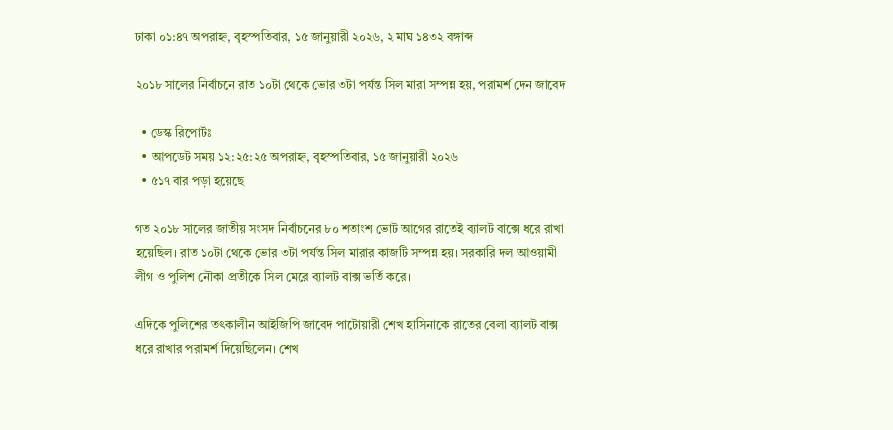ঢাকা ০১:৪৭ অপরাহ্ন, বৃহস্পতিবার, ১৫ জানুয়ারী ২০২৬, ২ মাঘ ১৪৩২ বঙ্গাব্দ

২০১৮ সালের নির্বাচনে রাত ১০টা থেকে ভোর ৩টা পর্যন্ত সিল মারা সম্পন্ন হয়, পরামর্শ দেন জাবেদ

  • ডেস্ক রিপোর্টঃ
  • আপডেট সময় ১২:২৫:২৫ অপরাহ্ন, বৃহস্পতিবার, ১৫ জানুয়ারী ২০২৬
  • ৫১৭ বার পড়া হয়েছে

গত ২০১৮ সালের জাতীয় সংসদ নির্বাচনের ৮০ শতাংশ ভোট আগের রাতেই ব্যালট বাক্সে ধরে রাখা হয়েছিল। রাত ১০টা থেকে ভোর ৩টা পর্যন্ত সিল মারার কাজটি সম্পন্ন হয়। সরকারি দল আওয়ামী লীগ ও পুলিশ নৌকা প্রতীকে সিল মেরে ব্যালট বাক্স ভর্তি করে।

এদিকে পুলিশের তৎকালীন আইজিপি জাবেদ পাটোয়ারী শেখ হাসিনাকে রাতের বেলা ব্যালট বাক্স ধরে রাখার পরামর্শ দিয়েছিলেন। শেখ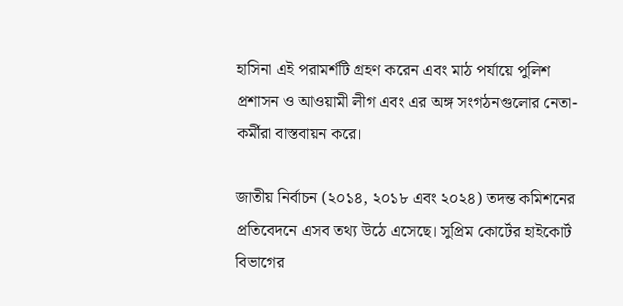হাসিনা এই পরামর্শটি গ্রহণ করেন এবং মাঠ পর্যায়ে পুলিশ প্রশাসন ও আওয়ামী লীগ এবং এর অঙ্গ সংগঠনগুলোর নেতা-কর্মীরা বাস্তবায়ন করে।

জাতীয় নির্বাচন (২০১৪, ২০১৮ এবং ২০২৪) তদন্ত কমিশনের প্রতিবেদনে এসব তথ্য উঠে এসেছে। সুপ্রিম কোর্টের হাইকোর্ট বিভাগের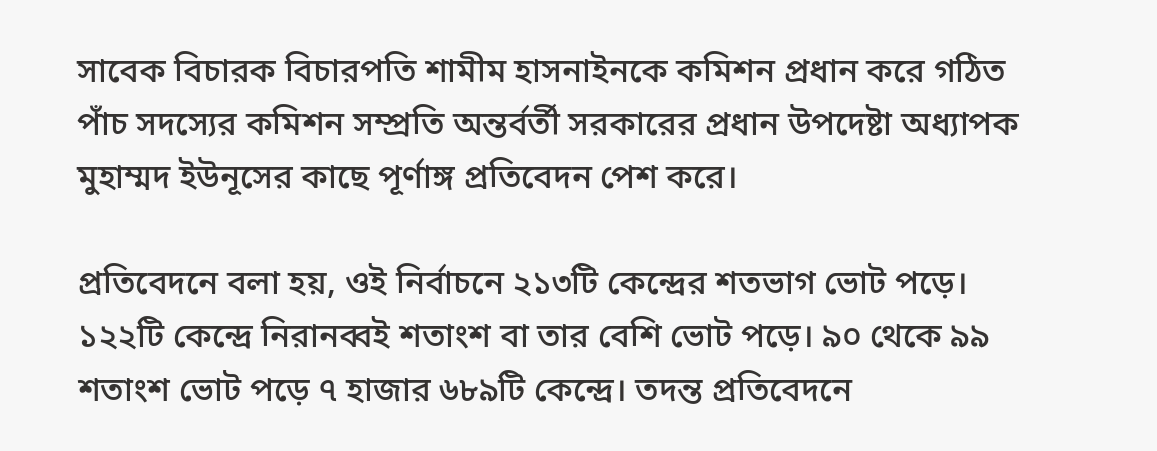সাবেক বিচারক বিচারপতি শামীম হাসনাইনকে কমিশন প্রধান করে গঠিত পাঁচ সদস্যের কমিশন সম্প্রতি অন্তর্বর্তী সরকারের প্রধান উপদেষ্টা অধ্যাপক মুহাম্মদ ইউনূসের কাছে পূর্ণাঙ্গ প্রতিবেদন পেশ করে।

প্রতিবেদনে বলা হয়, ওই নির্বাচনে ২১৩টি কেন্দ্রের শতভাগ ভোট পড়ে। ১২২টি কেন্দ্রে নিরানব্বই শতাংশ বা তার বেশি ভোট পড়ে। ৯০ থেকে ৯৯ শতাংশ ভোট পড়ে ৭ হাজার ৬৮৯টি কেন্দ্রে। তদন্ত প্রতিবেদনে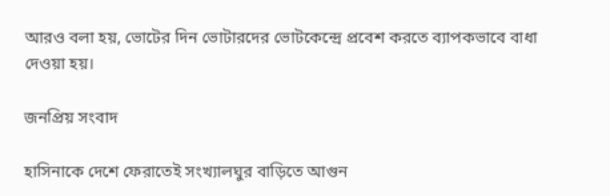আরও বলা হয়, ভোটের দিন ভোটারদের ভোটকেন্দ্রে প্রবেশ করতে ব্যাপকভাবে বাধা দেওয়া হয়।

জনপ্রিয় সংবাদ

হাসিনাকে দেশে ফেরাতেই সংখ্যালঘুর বাড়িতে আগুন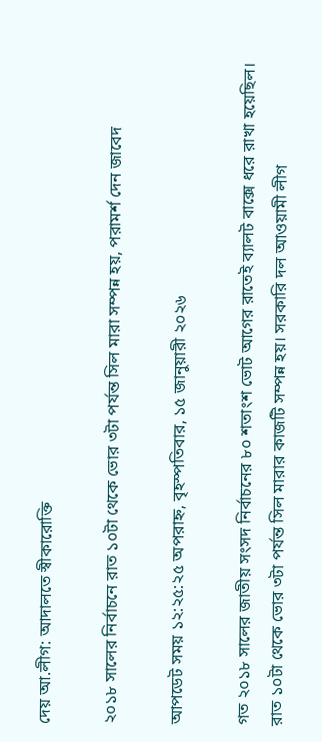দেয় আ.লীগ: আদালতে স্বীকারোক্তি

২০১৮ সালের নির্বাচনে রাত ১০টা থেকে ভোর ৩টা পর্যন্ত সিল মারা সম্পন্ন হয়, পরামর্শ দেন জাবেদ

আপডেট সময় ১২:২৫:২৫ অপরাহ্ন, বৃহস্পতিবার, ১৫ জানুয়ারী ২০২৬

গত ২০১৮ সালের জাতীয় সংসদ নির্বাচনের ৮০ শতাংশ ভোট আগের রাতেই ব্যালট বাক্সে ধরে রাখা হয়েছিল। রাত ১০টা থেকে ভোর ৩টা পর্যন্ত সিল মারার কাজটি সম্পন্ন হয়। সরকারি দল আওয়ামী লীগ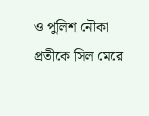ও পুলিশ নৌকা প্রতীকে সিল মেরে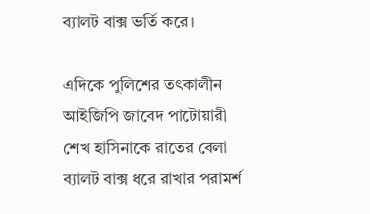ব্যালট বাক্স ভর্তি করে।

এদিকে পুলিশের তৎকালীন আইজিপি জাবেদ পাটোয়ারী শেখ হাসিনাকে রাতের বেলা ব্যালট বাক্স ধরে রাখার পরামর্শ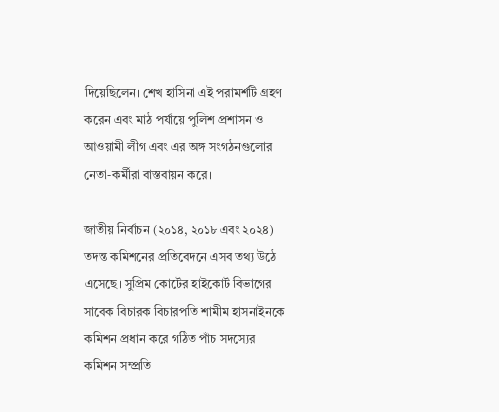দিয়েছিলেন। শেখ হাসিনা এই পরামর্শটি গ্রহণ করেন এবং মাঠ পর্যায়ে পুলিশ প্রশাসন ও আওয়ামী লীগ এবং এর অঙ্গ সংগঠনগুলোর নেতা-কর্মীরা বাস্তবায়ন করে।

জাতীয় নির্বাচন (২০১৪, ২০১৮ এবং ২০২৪) তদন্ত কমিশনের প্রতিবেদনে এসব তথ্য উঠে এসেছে। সুপ্রিম কোর্টের হাইকোর্ট বিভাগের সাবেক বিচারক বিচারপতি শামীম হাসনাইনকে কমিশন প্রধান করে গঠিত পাঁচ সদস্যের কমিশন সম্প্রতি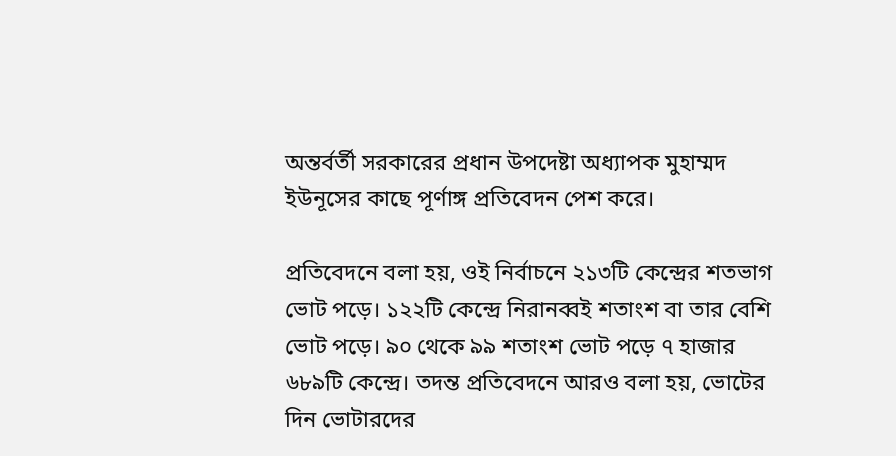অন্তর্বর্তী সরকারের প্রধান উপদেষ্টা অধ্যাপক মুহাম্মদ ইউনূসের কাছে পূর্ণাঙ্গ প্রতিবেদন পেশ করে।

প্রতিবেদনে বলা হয়, ওই নির্বাচনে ২১৩টি কেন্দ্রের শতভাগ ভোট পড়ে। ১২২টি কেন্দ্রে নিরানব্বই শতাংশ বা তার বেশি ভোট পড়ে। ৯০ থেকে ৯৯ শতাংশ ভোট পড়ে ৭ হাজার ৬৮৯টি কেন্দ্রে। তদন্ত প্রতিবেদনে আরও বলা হয়, ভোটের দিন ভোটারদের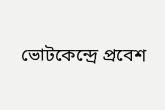ভোটকেন্দ্রে প্রবেশ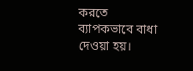করতে ব্যাপকভাবে বাধা দেওয়া হয়।